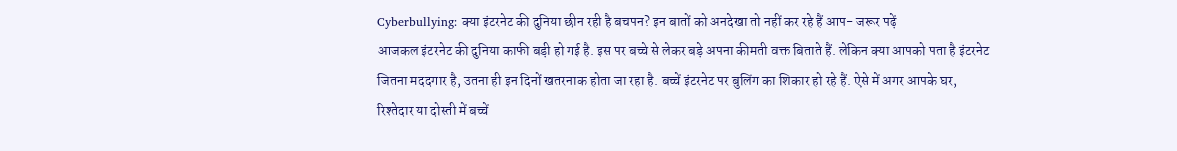Cyberbullying: क्या इंटरनेट की दुनिया छीन रही है बचपन? इन बातों को अनदेखा तो नहीं कर रहे हैं आप- जरूर पढ़ें
आजकल इंटरनेट की दुनिया काफी बड़ी हो गई है. इस पर बच्चे से लेकर बड़े अपना कीमती वक्त बिताते हैं. लेकिन क्या आपको पता है इंटरनेट जितना मददगार है, उतना ही इन दिनों खतरनाक होता जा रहा है. बच्चें इंटरनेट पर बुलिंग का शिकार हो रहे हैं. ऐसे में अगर आपके घर, रिश्तेदार या दोस्ती में बच्चें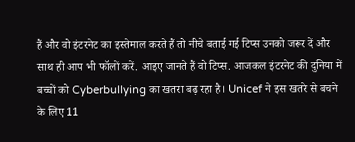हैं और वो इंटरनेट का इस्तेमाल करते हैं तो नीचे बताई गई टिप्स उनको जरूर दें और साथ ही आप भी फॉलों करें. आइए जानते हैं वो टिप्स. आजकल इंटरनेट की दुनिया में बच्चों को Cyberbullying का खतरा बढ़ रहा है। Unicef ने इस खतरे से बचने के लिए 11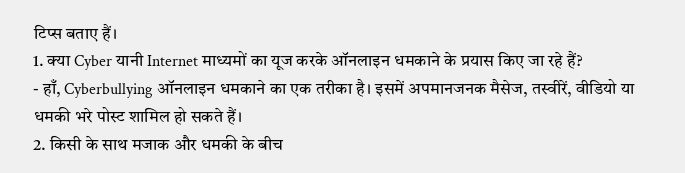टिप्स बताए हैं।
1. क्या Cyber यानी Internet माध्यमों का यूज करके ऑनलाइन धमकाने के प्रयास किए जा रहे हैं?
- हाँ, Cyberbullying ऑनलाइन धमकाने का एक तरीका है। इसमें अपमानजनक मैसेज, तस्वीरें, वीडियो या धमकी भरे पोस्ट शामिल हो सकते हैं।
2. किसी के साथ मजाक और धमकी के बीच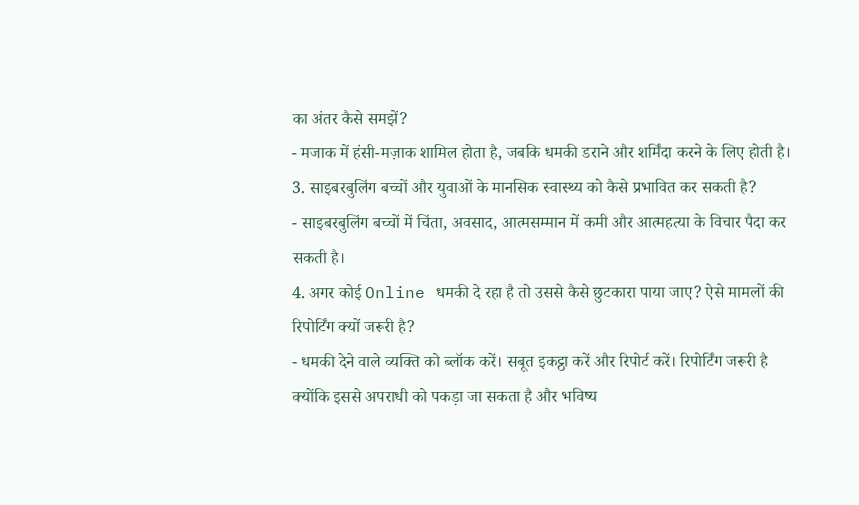का अंतर कैसे समझें?
- मजाक में हंसी-मज़ाक शामिल होता है, जबकि धमकी डराने और शर्मिंदा करने के लिए होती है।
3. साइबरबुलिंग बच्चों और युवाओं के मानसिक स्वास्थ्य को कैसे प्रभावित कर सकती है?
- साइबरबुलिंग बच्चों में चिंता, अवसाद, आत्मसम्मान में कमी और आत्महत्या के विचार पैदा कर सकती है।
4. अगर कोई Online धमकी दे रहा है तो उससे कैसे छुटकारा पाया जाए? ऐसे मामलों की रिपोर्टिंग क्यों जरूरी है?
- धमकी देने वाले व्यक्ति को ब्लॉक करें। सबूत इकट्ठा करें और रिपोर्ट करें। रिपोर्टिंग जरूरी है क्योंकि इससे अपराधी को पकड़ा जा सकता है और भविष्य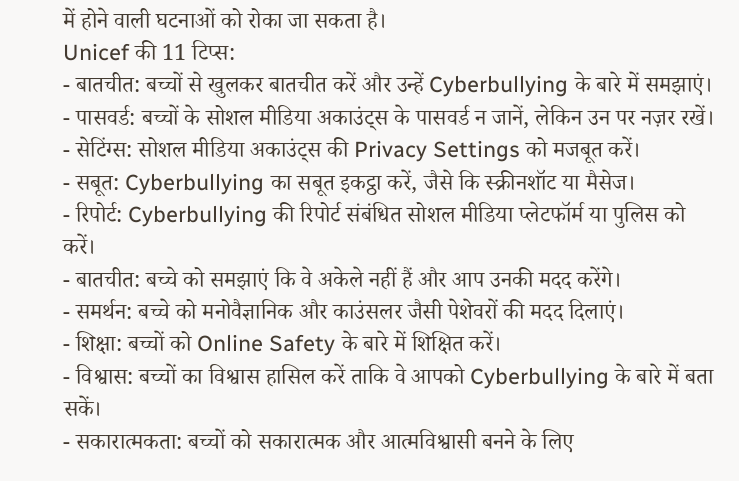में होने वाली घटनाओं को रोका जा सकता है।
Unicef की 11 टिप्स:
- बातचीत: बच्चों से खुलकर बातचीत करें और उन्हें Cyberbullying के बारे में समझाएं।
- पासवर्ड: बच्चों के सोशल मीडिया अकाउंट्स के पासवर्ड न जानें, लेकिन उन पर नज़र रखें।
- सेटिंग्स: सोशल मीडिया अकाउंट्स की Privacy Settings को मजबूत करें।
- सबूत: Cyberbullying का सबूत इकट्ठा करें, जैसे कि स्क्रीनशॉट या मैसेज।
- रिपोर्ट: Cyberbullying की रिपोर्ट संबंधित सोशल मीडिया प्लेटफॉर्म या पुलिस को करें।
- बातचीत: बच्चे को समझाएं कि वे अकेले नहीं हैं और आप उनकी मदद करेंगे।
- समर्थन: बच्चे को मनोवैज्ञानिक और काउंसलर जैसी पेशेवरों की मदद दिलाएं।
- शिक्षा: बच्चों को Online Safety के बारे में शिक्षित करें।
- विश्वास: बच्चों का विश्वास हासिल करें ताकि वे आपको Cyberbullying के बारे में बता सकें।
- सकारात्मकता: बच्चों को सकारात्मक और आत्मविश्वासी बनने के लिए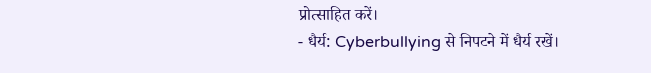प्रोत्साहित करें।
- धैर्य: Cyberbullying से निपटने में धैर्य रखें।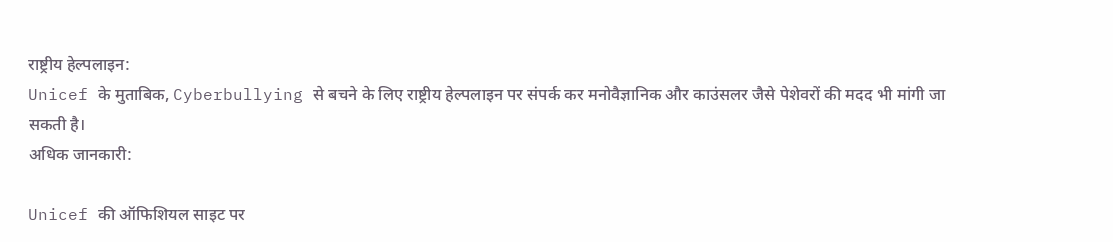राष्ट्रीय हेल्पलाइन:
Unicef के मुताबिक, Cyberbullying से बचने के लिए राष्ट्रीय हेल्पलाइन पर संपर्क कर मनोवैज्ञानिक और काउंसलर जैसे पेशेवरों की मदद भी मांगी जा सकती है।
अधिक जानकारी:

Unicef की ऑफिशियल साइट पर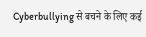Cyberbullying से बचने के लिए कई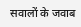सवालों के जवाब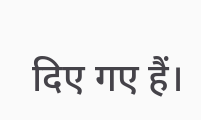दिए गए हैं।